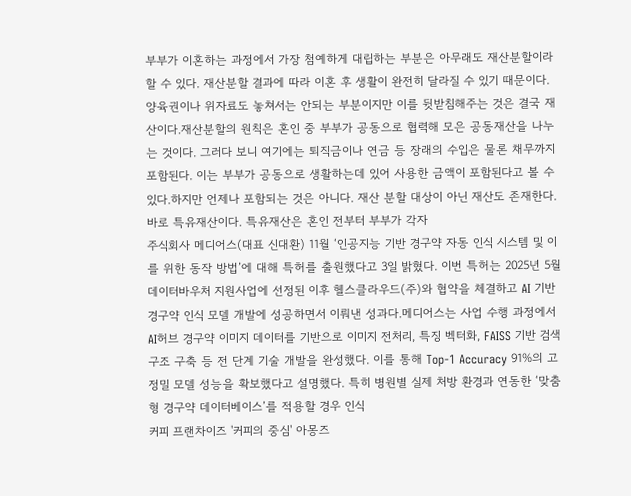부부가 이혼하는 과정에서 가장 첨예하게 대립하는 부분은 아무래도 재산분할이라 할 수 있다. 재산분할 결과에 따라 이혼 후 생활이 완전히 달라질 수 있기 때문이다. 양육권이나 위자료도 놓쳐서는 안되는 부분이지만 이를 뒷받침해주는 것은 결국 재산이다.재산분할의 원칙은 혼인 중 부부가 공동으로 협력해 모은 공동재산을 나누는 것이다. 그러다 보니 여기에는 퇴직금이나 연금 등 장래의 수입은 물론 채무까지 포함된다. 이는 부부가 공동으로 생활하는데 있어 사용한 금액이 포함된다고 볼 수 있다.하지만 언제나 포함되는 것은 아니다. 재산 분할 대상이 아닌 재산도 존재한다. 바로 특유재산이다. 특유재산은 혼인 전부터 부부가 각자
주식회사 메디어스(대표 신대환) 11월 ‘인공지능 기반 경구약 자동 인식 시스템 및 이를 위한 동작 방법’에 대해 특허를 출원했다고 3일 밝혔다. 이번 특허는 2025년 5월 데이터바우처 지원사업에 선정된 이후 헬스클라우드(주)와 협약을 체결하고 AI 기반 경구약 인식 모델 개발에 성공하면서 이뤄낸 성과다.메디어스는 사업 수행 과정에서 AI허브 경구약 이미지 데이터를 기반으로 이미지 전처리, 특징 벡터화, FAISS 기반 검색 구조 구축 등 전 단계 기술 개발을 완성했다. 이를 통해 Top-1 Accuracy 91%의 고정밀 모델 성능을 확보했다고 설명했다. 특히 병원별 실제 처방 환경과 연동한 ‘맞춤형 경구약 데이터베이스’를 적용할 경우 인식
커피 프랜차이즈 '커피의 중심' 아몽즈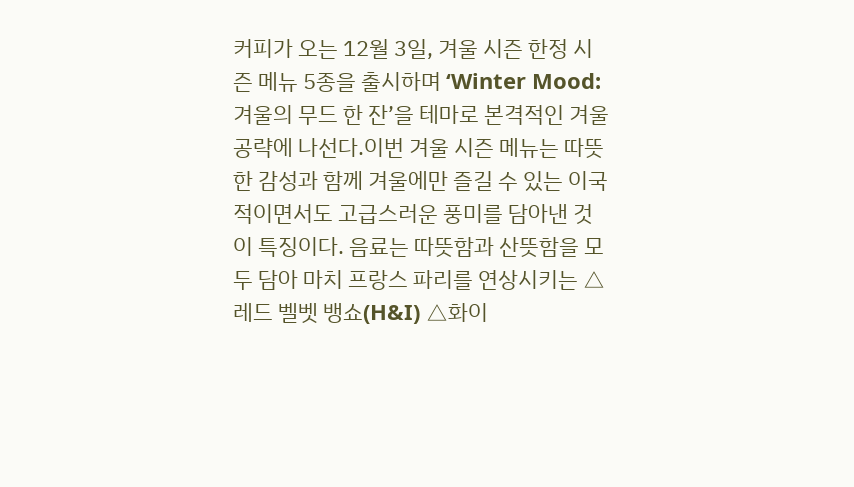커피가 오는 12월 3일, 겨울 시즌 한정 시즌 메뉴 5종을 출시하며 ‘Winter Mood: 겨울의 무드 한 잔’을 테마로 본격적인 겨울 공략에 나선다.이번 겨울 시즌 메뉴는 따뜻한 감성과 함께 겨울에만 즐길 수 있는 이국적이면서도 고급스러운 풍미를 담아낸 것이 특징이다. 음료는 따뜻함과 산뜻함을 모두 담아 마치 프랑스 파리를 연상시키는 △레드 벨벳 뱅쇼(H&I) △화이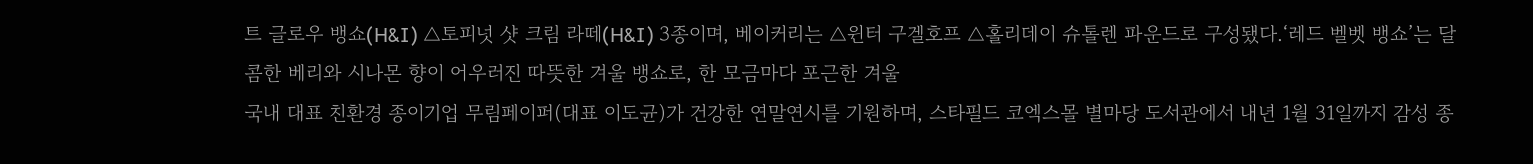트 글로우 뱅쇼(H&I) △토피넛 샷 크림 라떼(H&I) 3종이며, 베이커리는 △윈터 구겔호프 △홀리데이 슈톨렌 파운드로 구성됐다.‘레드 벨벳 뱅쇼’는 달콤한 베리와 시나몬 향이 어우러진 따뜻한 겨울 뱅쇼로, 한 모금마다 포근한 겨울
국내 대표 친환경 종이기업 무림페이퍼(대표 이도균)가 건강한 연말연시를 기원하며, 스타필드 코엑스몰 별마당 도서관에서 내년 1월 31일까지 감성 종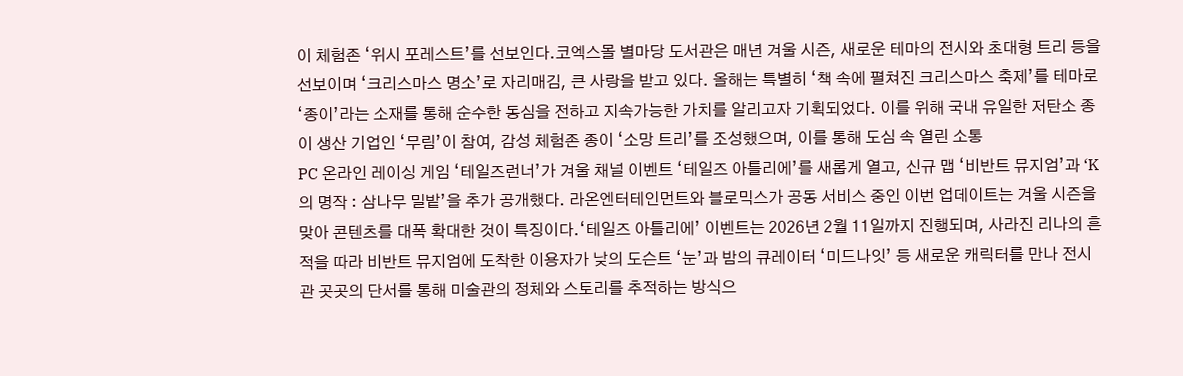이 체험존 ‘위시 포레스트’를 선보인다.코엑스몰 별마당 도서관은 매년 겨울 시즌, 새로운 테마의 전시와 초대형 트리 등을 선보이며 ‘크리스마스 명소’로 자리매김, 큰 사랑을 받고 있다. 올해는 특별히 ‘책 속에 펼쳐진 크리스마스 축제’를 테마로 ‘종이’라는 소재를 통해 순수한 동심을 전하고 지속가능한 가치를 알리고자 기획되었다. 이를 위해 국내 유일한 저탄소 종이 생산 기업인 ‘무림’이 참여, 감성 체험존 종이 ‘소망 트리’를 조성했으며, 이를 통해 도심 속 열린 소통
PC 온라인 레이싱 게임 ‘테일즈런너’가 겨울 채널 이벤트 ‘테일즈 아틀리에’를 새롭게 열고, 신규 맵 ‘비반트 뮤지엄’과 ‘K의 명작 : 삼나무 밀밭’을 추가 공개했다. 라온엔터테인먼트와 블로믹스가 공동 서비스 중인 이번 업데이트는 겨울 시즌을 맞아 콘텐츠를 대폭 확대한 것이 특징이다.‘테일즈 아틀리에’ 이벤트는 2026년 2월 11일까지 진행되며, 사라진 리나의 흔적을 따라 비반트 뮤지엄에 도착한 이용자가 낮의 도슨트 ‘눈’과 밤의 큐레이터 ‘미드나잇’ 등 새로운 캐릭터를 만나 전시관 곳곳의 단서를 통해 미술관의 정체와 스토리를 추적하는 방식으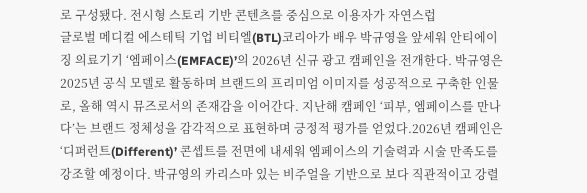로 구성됐다. 전시형 스토리 기반 콘텐츠를 중심으로 이용자가 자연스럽
글로벌 메디컬 에스테틱 기업 비티엘(BTL)코리아가 배우 박규영을 앞세워 안티에이징 의료기기 ‘엠페이스(EMFACE)’의 2026년 신규 광고 캠페인을 전개한다. 박규영은 2025년 공식 모델로 활동하며 브랜드의 프리미엄 이미지를 성공적으로 구축한 인물로, 올해 역시 뮤즈로서의 존재감을 이어간다. 지난해 캠페인 ‘피부, 엠페이스를 만나다’는 브랜드 정체성을 감각적으로 표현하며 긍정적 평가를 얻었다.2026년 캠페인은 ‘디퍼런트(Different)’ 콘셉트를 전면에 내세워 엠페이스의 기술력과 시술 만족도를 강조할 예정이다. 박규영의 카리스마 있는 비주얼을 기반으로 보다 직관적이고 강렬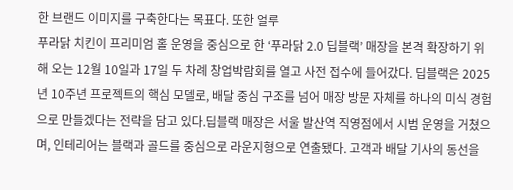한 브랜드 이미지를 구축한다는 목표다. 또한 얼루
푸라닭 치킨이 프리미엄 홀 운영을 중심으로 한 ‘푸라닭 2.0 딥블랙’ 매장을 본격 확장하기 위해 오는 12월 10일과 17일 두 차례 창업박람회를 열고 사전 접수에 들어갔다. 딥블랙은 2025년 10주년 프로젝트의 핵심 모델로, 배달 중심 구조를 넘어 매장 방문 자체를 하나의 미식 경험으로 만들겠다는 전략을 담고 있다.딥블랙 매장은 서울 발산역 직영점에서 시범 운영을 거쳤으며, 인테리어는 블랙과 골드를 중심으로 라운지형으로 연출됐다. 고객과 배달 기사의 동선을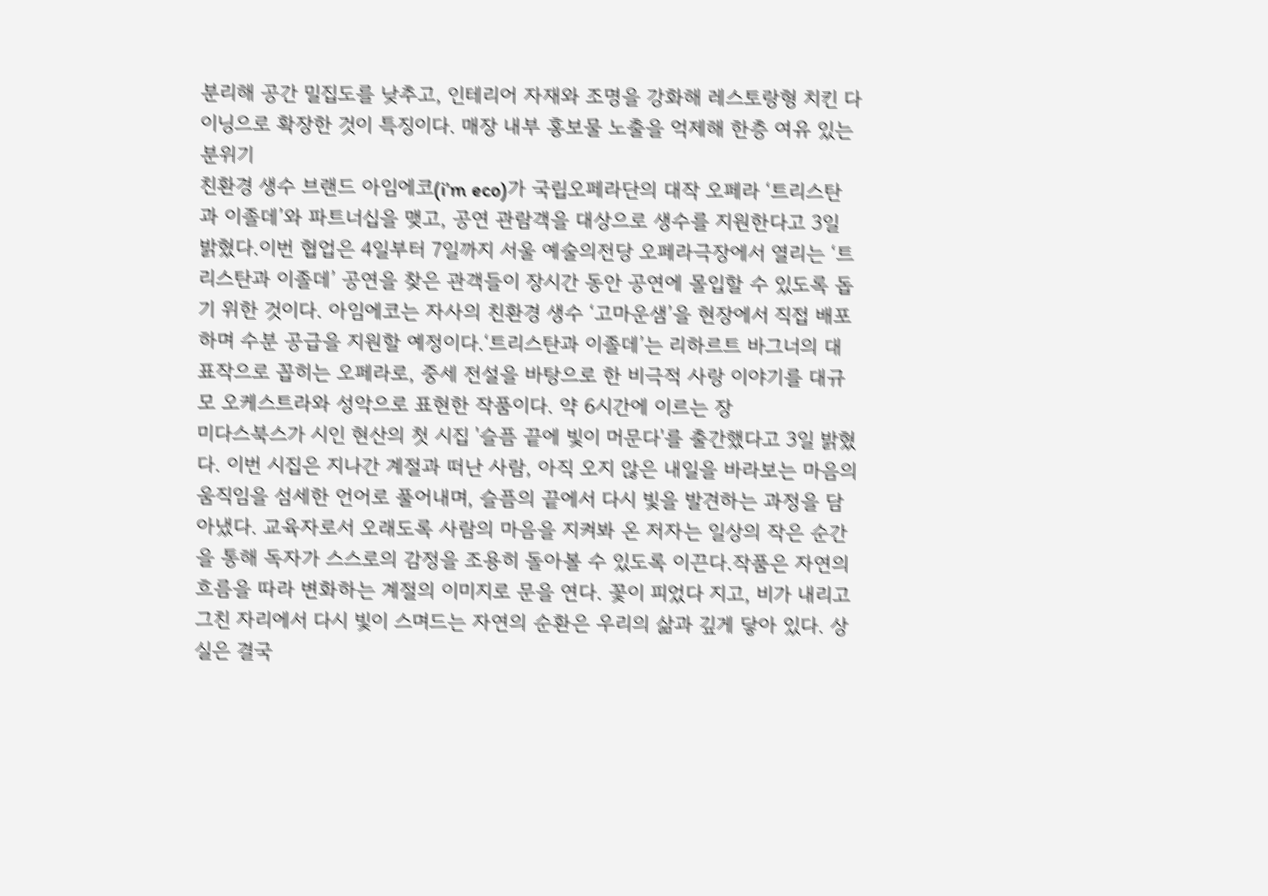분리해 공간 밀집도를 낮추고, 인테리어 자재와 조명을 강화해 레스토랑형 치킨 다이닝으로 확장한 것이 특징이다. 매장 내부 홍보물 노출을 억제해 한층 여유 있는 분위기
친환경 생수 브랜드 아임에코(i’m eco)가 국립오페라단의 대작 오페라 ‘트리스탄과 이졸데’와 파트너십을 맺고, 공연 관람객을 대상으로 생수를 지원한다고 3일 밝혔다.이번 협업은 4일부터 7일까지 서울 예술의전당 오페라극장에서 열리는 ‘트리스탄과 이졸데’ 공연을 찾은 관객들이 장시간 동안 공연에 몰입할 수 있도록 돕기 위한 것이다. 아임에코는 자사의 친환경 생수 ‘고마운샘’을 현장에서 직접 배포하며 수분 공급을 지원할 예정이다.‘트리스탄과 이졸데’는 리하르트 바그너의 대표작으로 꼽히는 오페라로, 중세 전설을 바탕으로 한 비극적 사랑 이야기를 대규모 오케스트라와 성악으로 표현한 작품이다. 약 6시간에 이르는 장
미다스북스가 시인 현산의 첫 시집 '슬픔 끝에 빛이 머문다'를 출간했다고 3일 밝혔다. 이번 시집은 지나간 계절과 떠난 사람, 아직 오지 않은 내일을 바라보는 마음의 움직임을 섬세한 언어로 풀어내며, 슬픔의 끝에서 다시 빛을 발견하는 과정을 담아냈다. 교육자로서 오래도록 사람의 마음을 지켜봐 온 저자는 일상의 작은 순간을 통해 독자가 스스로의 감정을 조용히 돌아볼 수 있도록 이끈다.작품은 자연의 흐름을 따라 변화하는 계절의 이미지로 문을 연다. 꽃이 피었다 지고, 비가 내리고 그친 자리에서 다시 빛이 스며드는 자연의 순환은 우리의 삶과 깊게 닿아 있다. 상실은 결국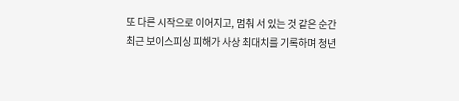또 다른 시작으로 이어지고, 멈춰 서 있는 것 같은 순간
최근 보이스피싱 피해가 사상 최대치를 기록하며 청년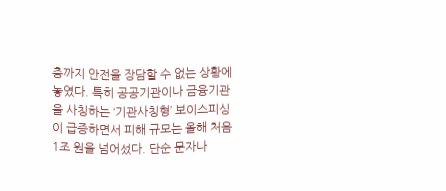층까지 안전을 장담할 수 없는 상황에 놓였다. 특히 공공기관이나 금융기관을 사칭하는 ‘기관사칭형’ 보이스피싱이 급증하면서 피해 규모는 올해 처음 1조 원을 넘어섰다. 단순 문자나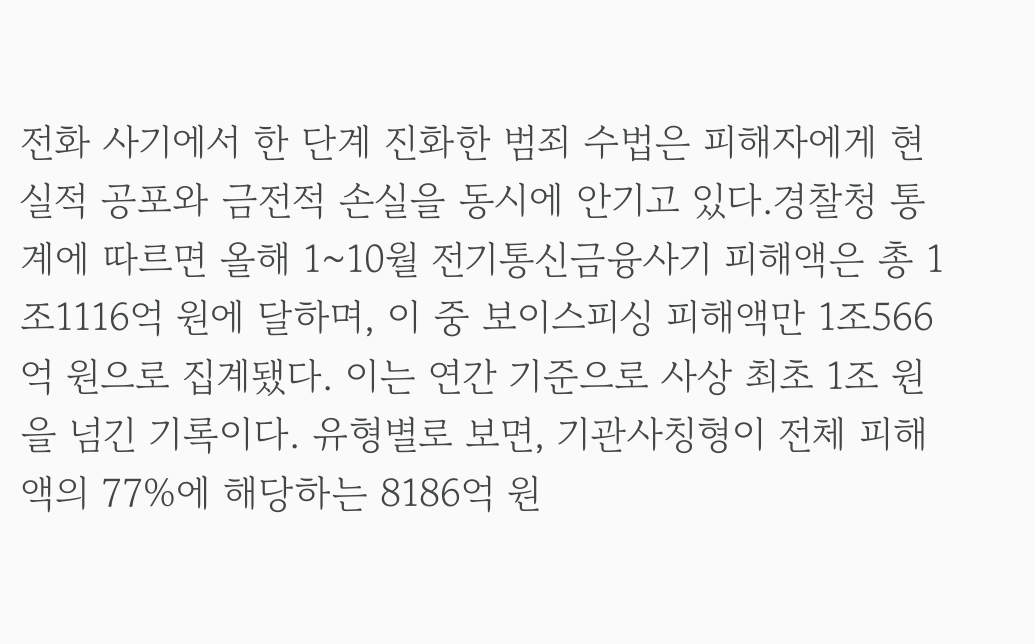전화 사기에서 한 단계 진화한 범죄 수법은 피해자에게 현실적 공포와 금전적 손실을 동시에 안기고 있다.경찰청 통계에 따르면 올해 1~10월 전기통신금융사기 피해액은 총 1조1116억 원에 달하며, 이 중 보이스피싱 피해액만 1조566억 원으로 집계됐다. 이는 연간 기준으로 사상 최초 1조 원을 넘긴 기록이다. 유형별로 보면, 기관사칭형이 전체 피해액의 77%에 해당하는 8186억 원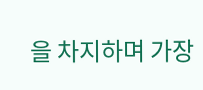을 차지하며 가장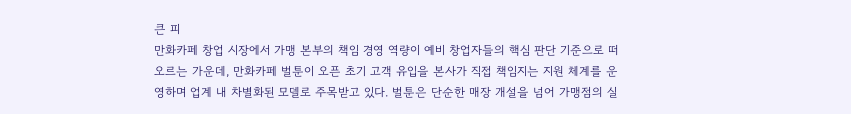큰 피
만화카페 창업 시장에서 가맹 본부의 책임 경영 역량이 예비 창업자들의 핵심 판단 기준으로 떠오르는 가운데, 만화카페 벌툰이 오픈 초기 고객 유입을 본사가 직접 책임지는 지원 체계를 운영하며 업계 내 차별화된 모델로 주목받고 있다. 벌툰은 단순한 매장 개설을 넘어 가맹점의 실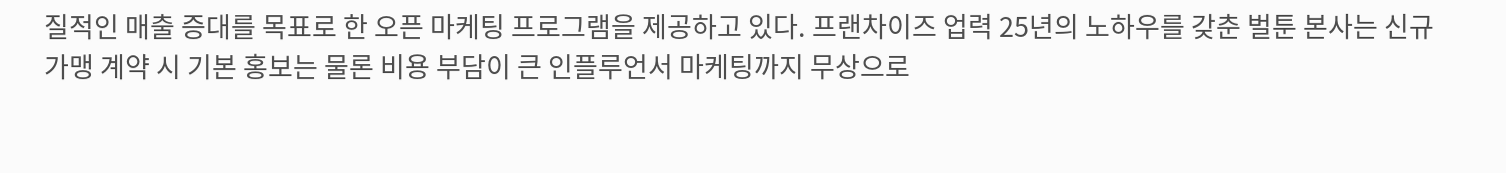질적인 매출 증대를 목표로 한 오픈 마케팅 프로그램을 제공하고 있다. 프랜차이즈 업력 25년의 노하우를 갖춘 벌툰 본사는 신규 가맹 계약 시 기본 홍보는 물론 비용 부담이 큰 인플루언서 마케팅까지 무상으로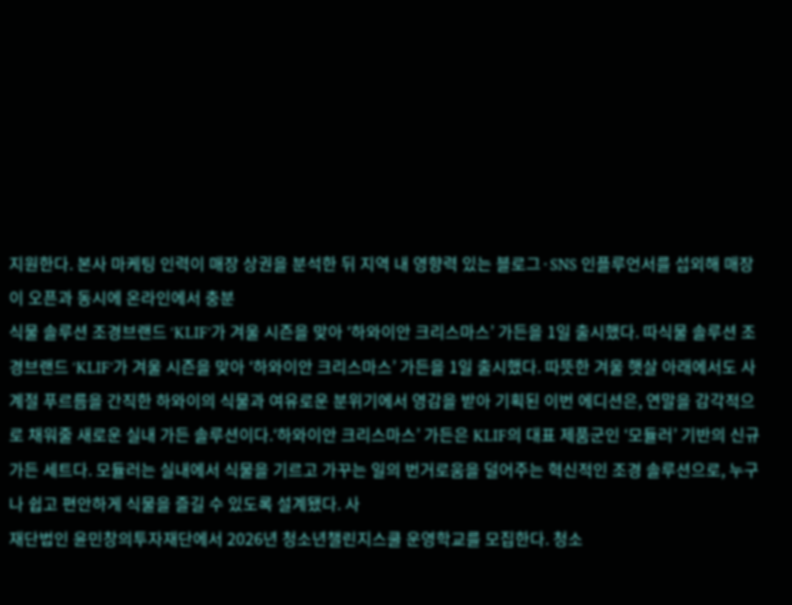지원한다. 본사 마케팅 인력이 매장 상권을 분석한 뒤 지역 내 영향력 있는 블로그·SNS 인플루언서를 섭외해 매장이 오픈과 동시에 온라인에서 충분
식물 솔루션 조경브랜드 ‘KLIF’가 겨울 시즌을 맞아 ‘하와이안 크리스마스’ 가든을 1일 출시했다. 따식물 솔루션 조경브랜드 ‘KLIF’가 겨울 시즌을 맞아 ‘하와이안 크리스마스’ 가든을 1일 출시했다. 따뜻한 겨울 햇살 아래에서도 사계절 푸르름을 간직한 하와이의 식물과 여유로운 분위기에서 영감을 받아 기획된 이번 에디션은, 연말을 감각적으로 채워줄 새로운 실내 가든 솔루션이다.‘하와이안 크리스마스’ 가든은 KLIF의 대표 제품군인 ‘모듈러’ 기반의 신규 가든 세트다. 모듈러는 실내에서 식물을 기르고 가꾸는 일의 번거로움을 덜어주는 혁신적인 조경 솔루션으로, 누구나 쉽고 편안하게 식물을 즐길 수 있도록 설계됐다. 사
재단법인 윤민창의투자재단에서 2026년 청소년챌린지스쿨 운영학교를 모집한다. 청소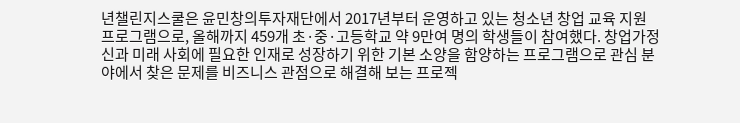년챌린지스쿨은 윤민창의투자재단에서 2017년부터 운영하고 있는 청소년 창업 교육 지원 프로그램으로, 올해까지 459개 초·중·고등학교 약 9만여 명의 학생들이 참여했다. 창업가정신과 미래 사회에 필요한 인재로 성장하기 위한 기본 소양을 함양하는 프로그램으로 관심 분야에서 찾은 문제를 비즈니스 관점으로 해결해 보는 프로젝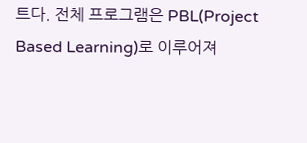트다. 전체 프로그램은 PBL(Project Based Learning)로 이루어져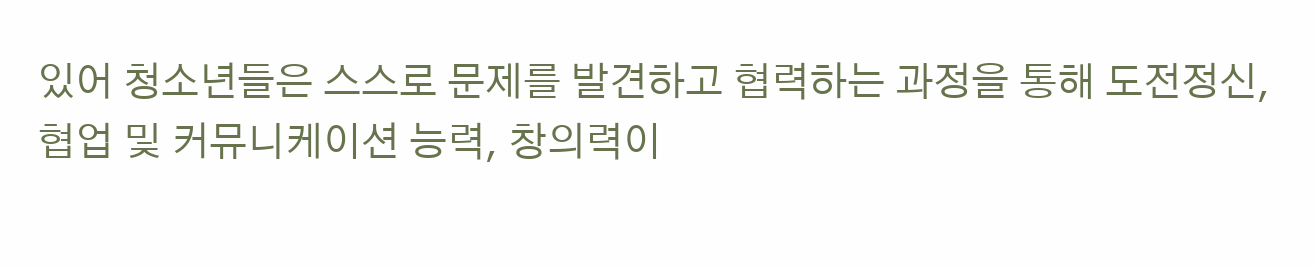있어 청소년들은 스스로 문제를 발견하고 협력하는 과정을 통해 도전정신, 협업 및 커뮤니케이션 능력, 창의력이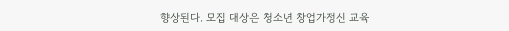향상된다. 모집 대상은 청소년 창업가정신 교육